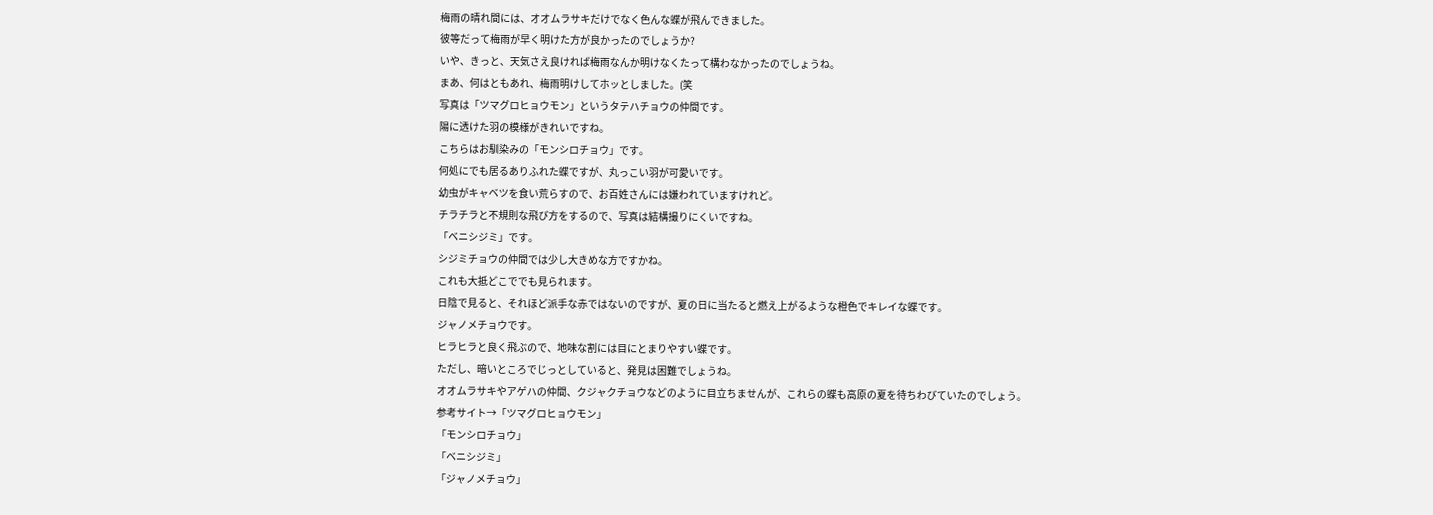梅雨の晴れ間には、オオムラサキだけでなく色んな蝶が飛んできました。
彼等だって梅雨が早く明けた方が良かったのでしょうか?
いや、きっと、天気さえ良ければ梅雨なんか明けなくたって構わなかったのでしょうね。
まあ、何はともあれ、梅雨明けしてホッとしました。(笑
写真は「ツマグロヒョウモン」というタテハチョウの仲間です。
陽に透けた羽の模様がきれいですね。
こちらはお馴染みの「モンシロチョウ」です。
何処にでも居るありふれた蝶ですが、丸っこい羽が可愛いです。
幼虫がキャベツを食い荒らすので、お百姓さんには嫌われていますけれど。
チラチラと不規則な飛び方をするので、写真は結構撮りにくいですね。
「ベニシジミ」です。
シジミチョウの仲間では少し大きめな方ですかね。
これも大抵どこででも見られます。
日陰で見ると、それほど派手な赤ではないのですが、夏の日に当たると燃え上がるような橙色でキレイな蝶です。
ジャノメチョウです。
ヒラヒラと良く飛ぶので、地味な割には目にとまりやすい蝶です。
ただし、暗いところでじっとしていると、発見は困難でしょうね。
オオムラサキやアゲハの仲間、クジャクチョウなどのように目立ちませんが、これらの蝶も高原の夏を待ちわびていたのでしょう。
参考サイト→「ツマグロヒョウモン」
「モンシロチョウ」
「ベニシジミ」
「ジャノメチョウ」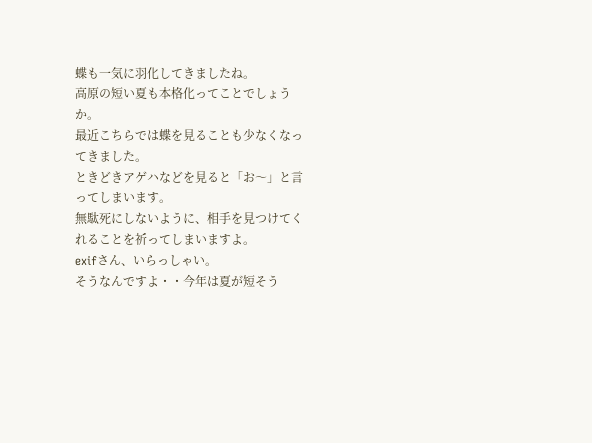蝶も一気に羽化してきましたね。
高原の短い夏も本格化ってことでしょうか。
最近こちらでは蝶を見ることも少なくなってきました。
ときどきアゲハなどを見ると「お〜」と言ってしまいます。
無駄死にしないように、相手を見つけてくれることを祈ってしまいますよ。
exifさん、いらっしゃい。
そうなんですよ・・今年は夏が短そう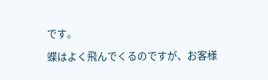です。
蝶はよく飛んでくるのですが、お客様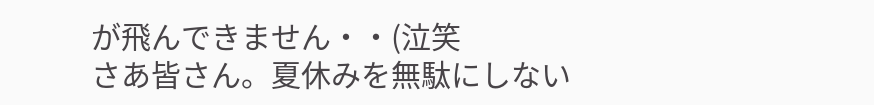が飛んできません・・(泣笑
さあ皆さん。夏休みを無駄にしない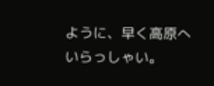ように、早く高原へいらっしゃい。